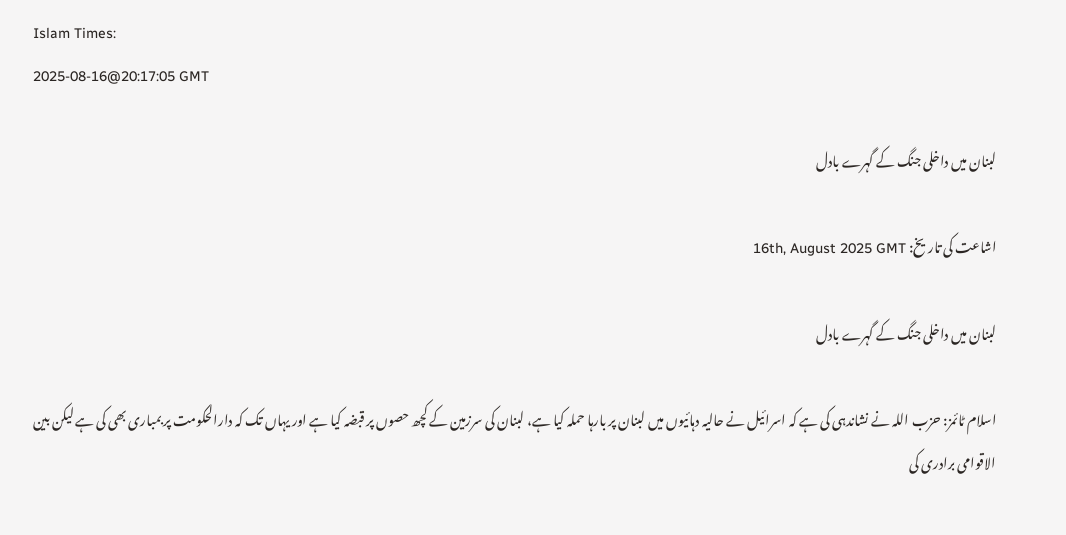Islam Times:
2025-08-16@20:17:05 GMT

لبنان میں داخلی جنگ کے گہرے بادل

اشاعت کی تاریخ: 16th, August 2025 GMT

لبنان میں داخلی جنگ کے گہرے بادل

اسلام ٹائمز: حزب اللہ نے نشاندہی کی ہے کہ اسرائیل نے حالیہ دہائیوں میں لبنان پر بارہا حملہ کیا ہے، لبنان کی سرزمین کے کچھ حصوں پر قبضہ کیا ہے اور یہاں تک کہ دارالحکومت پر بمباری بھی کی ہے لیکن بین الاقوامی برادری کی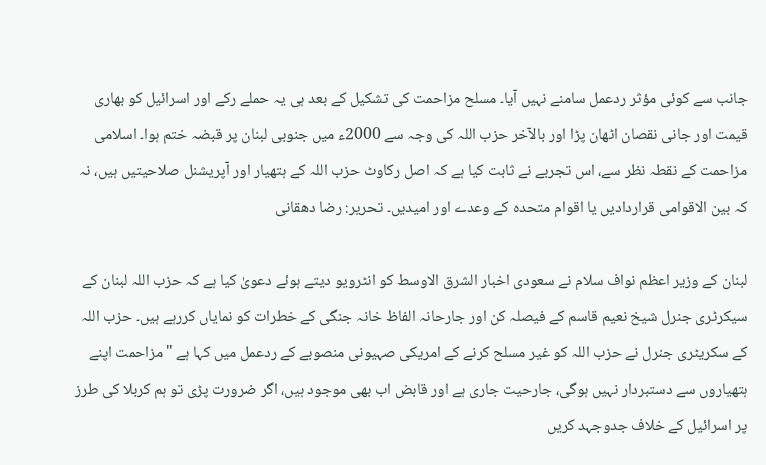جانب سے کوئی مؤثر ردعمل سامنے نہیں آیا۔ مسلح مزاحمت کی تشکیل کے بعد ہی یہ حملے رکے اور اسرائیل کو بھاری قیمت اور جانی نقصان اٹھان پڑا اور بالآخر حزب اللہ کی وجہ سے 2000ء میں جنوبی لبنان پر قبضہ ختم ہوا۔ اسلامی مزاحمت کے نقطہ نظر سے، اس تجربے نے ثابت کیا ہے کہ اصل رکاوٹ حزب اللہ کے ہتھیار اور آپریشنل صلاحیتیں ہیں، نہ کہ بین الاقوامی قراردادیں یا اقوام متحدہ کے وعدے اور امیدیں۔ تحریر: رضا دھقانی

لبنان کے وزیر اعظم نواف سلام نے سعودی اخبار الشرق الاوسط کو انٹرویو دیتے ہوئے دعویٰ کیا ہے کہ حزب اللہ لبنان کے سیکرٹری جنرل شیخ نعیم قاسم کے فیصلہ کن اور جارحانہ الفاظ خانہ جنگی کے خطرات کو نمایاں کررہے ہیں۔ حزب اللہ کے سکریٹری جنرل نے حزب اللہ کو غیر مسلح کرنے کے امریکی صہیونی منصوبے کے ردعمل میں کہا ہے "مزاحمت اپنے ہتھیاروں سے دستبردار نہیں ہوگی، جارحیت جاری ہے اور قابض اب بھی موجود ہیں، اگر ضرورت پڑی تو ہم کربلا کی طرز پر اسرائیل کے خلاف جدوجہد کریں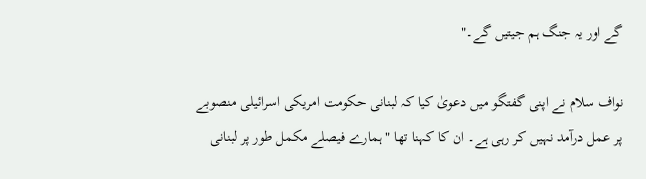گے اور یہ جنگ ہم جیتیں گے۔"

نواف سلام نے اپنی گفتگو میں دعویٰ کیا کہ لبنانی حکومت امریکی اسرائیلی منصوبے پر عمل درآمد نہیں کر رہی ہے۔ ان کا کہنا تھا "ہمارے فیصلے مکمل طور پر لبنانی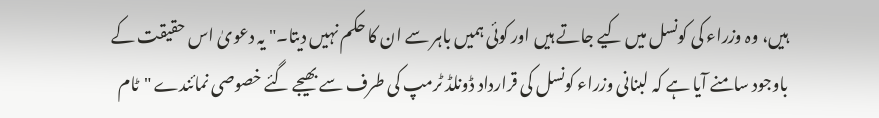ہیں، وہ وزراء کی کونسل میں کیے جاتے ہیں اور کوئی ہمیں باہر سے ان کا حکم نہیں دیتا۔" یہ دعویٰ اس حقیقت کے باوجود سامنے آیا ہے کہ لبنانی وزراء کونسل کی قرارداد ڈونلڈ ٹرمپ کی طرف سے بھیجے گئے خصوصی نمائندے "ٹام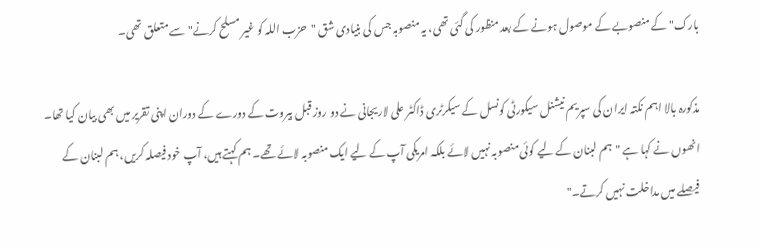بارک" کے منصوبے کے موصول ہونے کے بعد منظور کی گئی تھی، یہ منصوبہ جس کی بنیادی شق "حزب اللہ کو غیر مسلح کرنے" سے متعلق تھی۔

مذکورہ بالا اہم نکتہ ایران کی سپریم نیشنل سیکورٹی کونسل کے سیکرٹری ڈاکٹر علی لاریجانی نے دو روز قبل بیروت کے دورے کے دوران اپنی تقریر میں بھی بیان کیا تھا۔ انھوں نے کہا ہے "ہم لبنان کے لیے کوئی منصوبہ نہیں لائے بلکہ امریکی آپ کے لیے ایک منصوبہ لائے تھے۔ ہم کہتے ہیں، آپ خود فیصلہ کریں، ہم لبنان کے فیصلے میں مداخلت نہیں کرتے۔"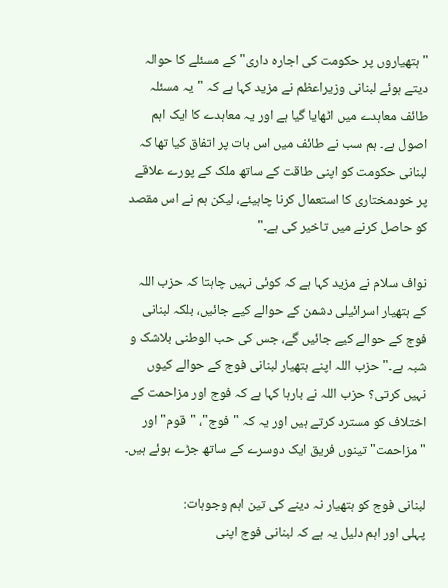"ہتھیاروں پر حکومت کی اجارہ داری" کے مسئلے کا حوالہ دیتے ہوئے لبنانی وزیراعظم نے مزید کہا ہے کہ "یہ مسئلہ طائف معاہدے میں اٹھایا گیا ہے اور یہ معاہدے کا ایک اہم اصول ہے۔ ہم سب نے طائف میں اس بات پر اتفاق کیا تھا کہ لبنانی حکومت کو اپنی طاقت کے ساتھ ملک کے پورے علاقے پر خودمختاری کا استعمال کرنا چاہیئے، لیکن ہم نے اس مقصد کو حاصل کرنے میں تاخیر کی ہے۔"

نواف سلام نے مزید کہا ہے کہ کوئی نہیں چاہتا کہ حزب اللہ کے ہتھیار اسرائیلی دشمن کے حوالے کیے جائیں، بلکہ لبنانی فوج کے حوالے کیے جائیں گے، جس کی حب الوطنی بلاشک و شبہ ہے۔" حزب اللہ اپنے ہتھیار لبنانی فوج کے حوالے کیوں نہیں کرتی؟ حزب اللہ نے بارہا کہا ہے کہ فوج اور مزاحمت کے اختلاف کو مسترد کرتے ہیں اور یہ کہ "فوج"، "قوم" اور "مزاحمت" تینوں فریق ایک دوسرے کے ساتھ جڑے ہوئے ہیں۔

لبنانی فوج کو ہتھیار نہ دینے کی تین اہم وجوہات:
پہلی اور اہم دلیل یہ ہے کہ لبنانی فوج اپنی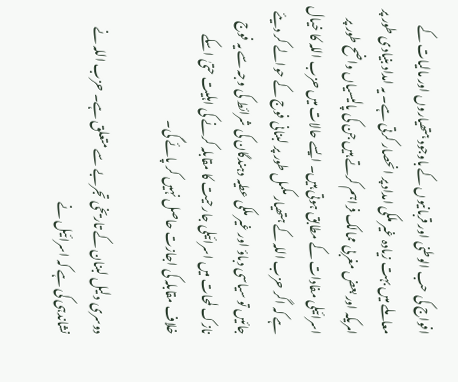افواج کی حب الوطنی اور قربانیوں کے باوجود ہتھیاروں اور مالیات کے معاملے میں بہت زیادہ غیر ملکی امداد پر انحصار کرتی ہے۔ یہ امداد بنیادی طور پر امریکہ اور بعض مغربی ممالک فراہم کرتے ہیں جن کی پالیسیاں واضح طور پر اسرائیلی مفادات کے مطابق ہوتی ہیں۔ ایسے حالات میں حزب اللہ کا خیال ہے کہ اگر حزب اللہ کے ہتھیار مکمل طور پر لبنانی فوج کے حوالے کر دیئے جائیں تو سیاسی دباؤ اور غیر ملکی عطیہ دہندگان کی شرائط کی وجہ سے یہ فوج نازک لمحات میں اسرائیلی جارحیت کا مقابلہ کرنے کی اہلیت حتیٰ اسکے خلاف مقابلہ کی اجازت حاصل نہیں کر پائے گی۔

دوسری دلیل لبنان کے تاریخی تجربے سے متعلق ہے۔ حزب اللہ نے نشاندہی کی ہے کہ اسرائیل نے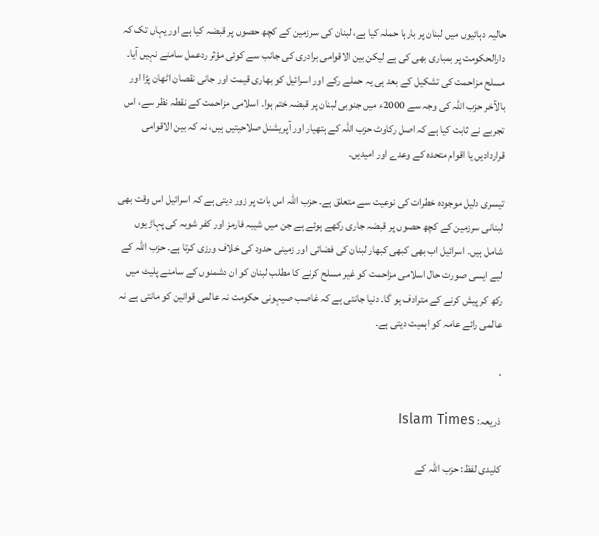حالیہ دہائیوں میں لبنان پر بارہا حملہ کیا ہے، لبنان کی سرزمین کے کچھ حصوں پر قبضہ کیا ہے اور یہاں تک کہ دارالحکومت پر بمباری بھی کی ہے لیکن بین الاقوامی برادری کی جانب سے کوئی مؤثر ردعمل سامنے نہیں آیا۔ مسلح مزاحمت کی تشکیل کے بعد ہی یہ حملے رکے اور اسرائیل کو بھاری قیمت اور جانی نقصان اٹھان پڑا اور بالآخر حزب اللہ کی وجہ سے 2000ء میں جنوبی لبنان پر قبضہ ختم ہوا۔ اسلامی مزاحمت کے نقطہ نظر سے، اس تجربے نے ثابت کیا ہے کہ اصل رکاوٹ حزب اللہ کے ہتھیار اور آپریشنل صلاحیتیں ہیں، نہ کہ بین الاقوامی قراردادیں یا اقوام متحدہ کے وعدے اور امیدیں۔

تیسری دلیل موجودہ خطرات کی نوعیت سے متعلق ہے۔ حزب اللہ اس بات پر زور دیتی ہے کہ اسرائیل اس وقت بھی لبنانی سرزمین کے کچھ حصوں پر قبضہ جاری رکھے ہوئے ہے جن میں شیبہ فارمز اور کفر شوبہ کی پہاڑیوں شامل ہیں۔ اسرائیل اب بھی کبھی کبھار لبنان کی فضائی اور زمینی حدود کی خلاف ورزی کرتا ہے۔ حزب اللہ کے لیے ایسی صورت حال اسلامی مزاحمت کو غیر مسلح کرنے کا مطلب لبنان کو ان دشمنوں کے سامنے پلیٹ میں رکھ کر پیش کرنے کے مترادف ہو گا۔ دنیا جانتی ہے کہ غاصب صیہونی حکومت نہ عالمی قوانین کو مانتی ہے نہ عالمی رائے عامہ کو اہمیت دیتی ہے۔

.

ذریعہ: Islam Times

کلیدی لفظ: حزب اللہ کے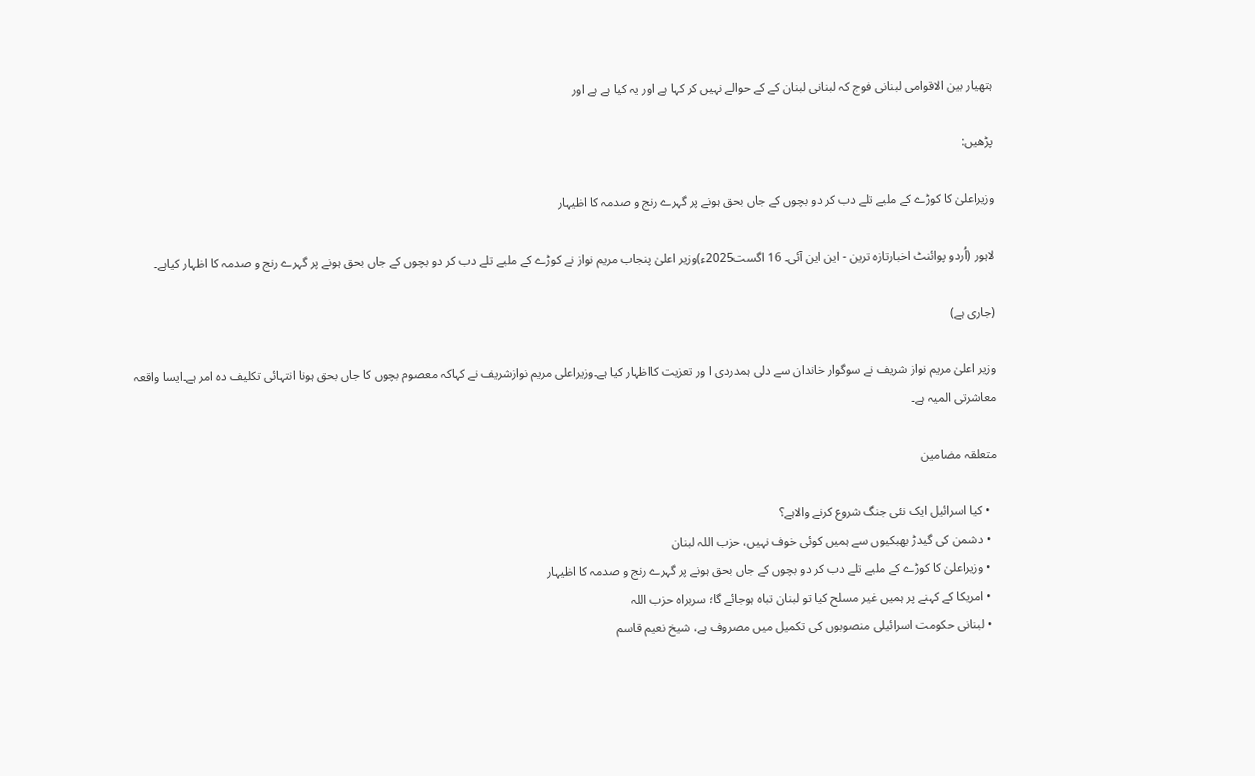ہتھیار بین الاقوامی لبنانی فوج کہ لبنانی لبنان کے کے حوالے نہیں کر کہا ہے اور یہ کیا ہے ہے اور

پڑھیں:

وزیراعلیٰ کا کوڑے کے ملبے تلے دب کر دو بچوں کے جاں بحق ہونے پر گہرے رنج و صدمہ کا اظیہار

لاہور (اُردو پوائنٹ اخبارتازہ ترین - این این آئی۔ 16 اگست2025ء)وزیر اعلیٰ پنجاب مریم نواز نے کوڑے کے ملبے تلے دب کر دو بچوں کے جاں بحق ہونے پر گہرے رنج و صدمہ کا اظہار کیاہے۔

(جاری ہے)

وزیر اعلیٰ مریم نواز شریف نے سوگوار خاندان سے دلی ہمدردی ا ور تعزیت کااظہار کیا ہے۔وزیراعلی مریم نوازشریف نے کہاکہ معصوم بچوں کا جاں بحق ہونا انتہائی تکلیف دہ امر ہے۔ایسا واقعہ معاشرتی المیہ ہے۔

متعلقہ مضامین

  • کیا اسرائیل ایک نئی جنگ شروع کرنے والاہے؟
  • دشمن کی گیدڑ بھبکیوں سے ہمیں کوئی خوف نہیں، حزب اللہ لبنان
  • وزیراعلیٰ کا کوڑے کے ملبے تلے دب کر دو بچوں کے جاں بحق ہونے پر گہرے رنج و صدمہ کا اظیہار
  • امریکا کے کہنے پر ہمیں غیر مسلح کیا تو لبنان تباہ ہوجائے گا؛ سربراہ حزب اللہ
  • لبنانی حکومت اسرائیلی منصوبوں کی تکمیل میں مصروف ہے، شیخ نعیم قاسم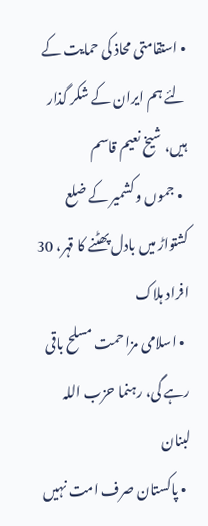• استقامتی محاذ کی حمایت کے لئے ہم ایران کے شکر گذار ہیں، شیخ نعیم قاسم
  • جموں و کشمیر کے ضلع کشتواڑ میں بادل پھٹنے کا قہر، 30 افراد ہلاک
  • اسلامی مزاحمت مسلح باقی رہے گی، رہنما حزب اللہ لبنان
  • پاکستان صرف امت نہیں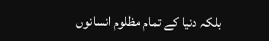بلکہ دنیا کے تمام مظلوم انسانوں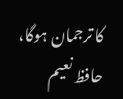کا ترجمان ہوگا، حافظ نعیم